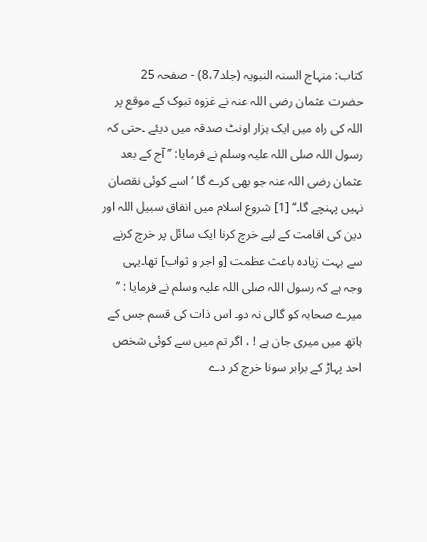کتاب: منہاج السنہ النبویہ (جلد8،7) - صفحہ 25
حضرت عثمان رضی اللہ عنہ نے غزوہ تبوک کے موقع پر اللہ کی راہ میں ایک ہزار اونٹ صدقہ میں دیئے ۔حتی کہ رسول اللہ صلی اللہ علیہ وسلم نے فرمایا: ’’ آج کے بعد عثمان رضی اللہ عنہ جو بھی کرے گا ‘ اسے کوئی نقصان نہیں پہنچے گا۔‘‘ [1] شروع اسلام میں انفاق سبیل اللہ اور دین کی اقامت کے لیے خرچ کرنا ایک سائل پر خرچ کرنے سے بہت زیادہ باعث عظمت [و اجر و ثواب] تھا۔یہی وجہ ہے کہ رسول اللہ صلی اللہ علیہ وسلم نے فرمایا : ’’ میرے صحابہ کو گالی نہ دو۔ اس ذات کی قسم جس کے ہاتھ میں میری جان ہے ! ، اگر تم میں سے کوئی شخص احد پہاڑ کے برابر سونا خرچ کر دے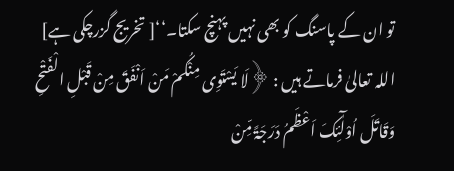تو ان کے پاسنگ کو بھی نہیں پہنچ سکتا۔‘‘[ تخریج گزرچکی ہے] اللہ تعالیٰ فرماتے ہیں : ﴿لَا یَسْتَوِی مِنْکُمْ مَنْ اَنْفَقَ مِنْ قَبْلِ الْفَتْحِ وَقَاتَلَ اُوْلٰٓئِکَ اَعْظَمُ دَرَجَۃً مِّنْ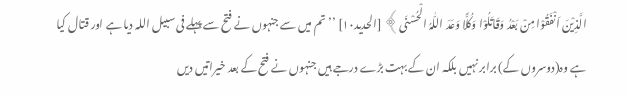الَّذِیْنَ اَنْفَقُوْا مِنْ بَعْدُ وَقَاتَلُوْا وَکُلًّا وَعَدَ اللّٰہُ الْحُسْنَی﴾ [الحدید۱۰] ’’ تم میں سے جنہوں نے فتح سے پہلے فی سبیل اللہ دیا ہے اور قتال کیا ہے وہ(دوسروں کے) برابر نہیں بلکہ ان کے بہت بڑے درجے ہیں جنہوں نے فتح کے بعد خیراتیں دیں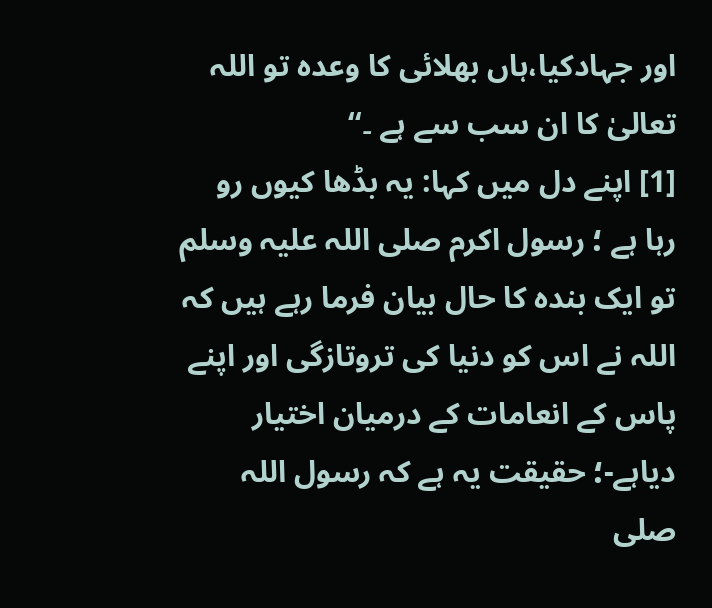اور جہادکیا،ہاں بھلائی کا وعدہ تو اللہ تعالیٰ کا ان سب سے ہے ۔‘‘
[1] اپنے دل میں کہا: یہ بڈھا کیوں رو رہا ہے ؛ رسول اکرم صلی اللہ علیہ وسلم تو ایک بندہ کا حال بیان فرما رہے ہیں کہ اللہ نے اس کو دنیا کی تروتازگی اور اپنے پاس کے انعامات کے درمیان اختیار دیاہے-؛ حقیقت یہ ہے کہ رسول اللہ صلی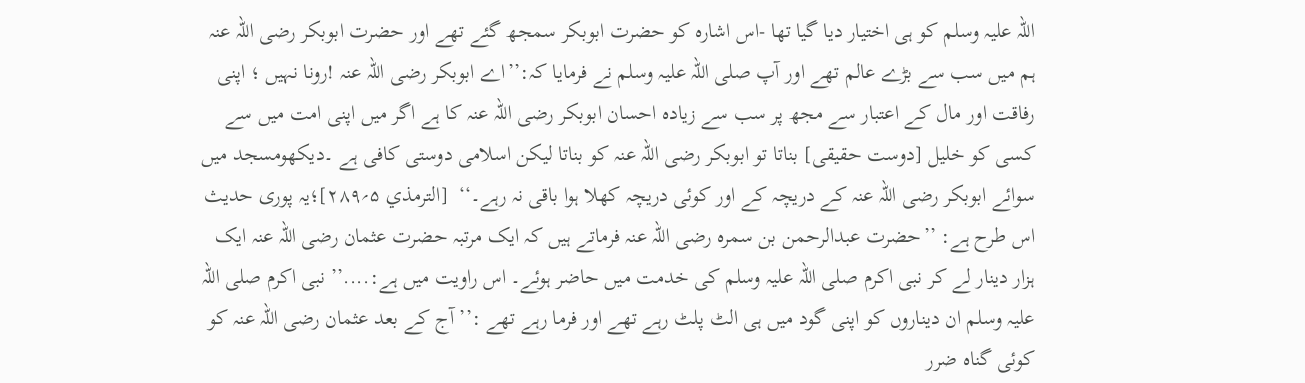اللہ علیہ وسلم کو ہی اختیار دیا گیا تھا -اس اشارہ کو حضرت ابوبکر سمجھ گئے تھے اور حضرت ابوبکر رضی اللہ عنہ ہم میں سب سے بڑے عالم تھے اور آپ صلی اللہ علیہ وسلم نے فرمایا کہ:’’اے ابوبکر رضی اللہ عنہ !رونا نہیں ؛ اپنی رفاقت اور مال کے اعتبار سے مجھ پر سب سے زیادہ احسان ابوبکر رضی اللہ عنہ کا ہے اگر میں اپنی امت میں سے کسی کو خلیل [دوست حقیقی] بناتا تو ابوبکر رضی اللہ عنہ کو بناتا لیکن اسلامی دوستی کافی ہے ۔دیکھومسجد میں سوائے ابوبکر رضی اللہ عنہ کے دریچہ کے اور کوئی دریچہ کھلا ہوا باقی نہ رہے۔‘‘  [الترمذي ۵؍۲۸۹]؛یہ پوری حدیث اس طرح ہے: ’’حضرت عبدالرحمن بن سمرہ رضی اللہ عنہ فرماتے ہیں کہ ایک مرتبہ حضرت عثمان رضی اللہ عنہ ایک ہزار دینار لے کر نبی اکرم صلی اللہ علیہ وسلم کی خدمت میں حاضر ہوئے۔ اس راویت میں ہے:....’’ نبی اکرم صلی اللہ علیہ وسلم ان دیناروں کو اپنی گود میں ہی الٹ پلٹ رہے تھے اور فرما رہے تھے :’’ آج کے بعد عثمان رضی اللہ عنہ کو کوئی گناہ ضرر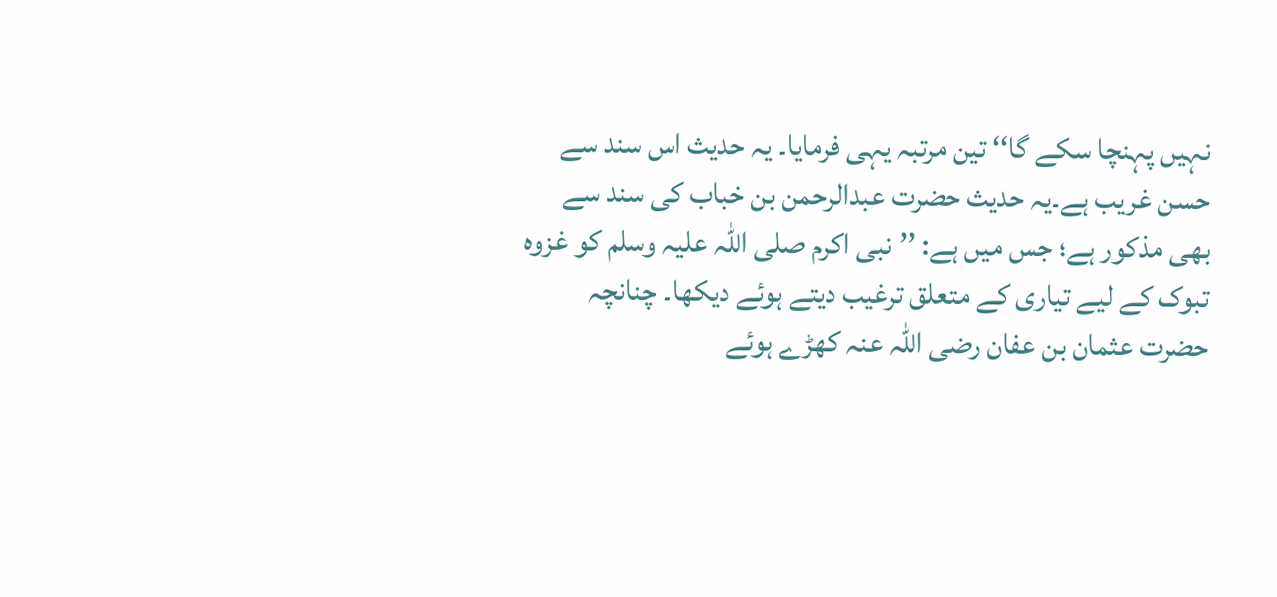نہیں پہنچا سکے گا‘‘ تین مرتبہ یہی فرمایا۔ یہ حدیث اس سند سے حسن غریب ہے۔یہ حدیث حضرت عبدالرحمن بن خباب کی سند سے بھی مذکور ہے؛ جس میں ہے: ’’نبی اکرم صلی اللہ علیہ وسلم کو غزوہ تبوک کے لیے تیاری کے متعلق ترغیب دیتے ہوئے دیکھا۔ چنانچہ حضرت عثمان بن عفان رضی اللہ عنہ کھڑے ہوئے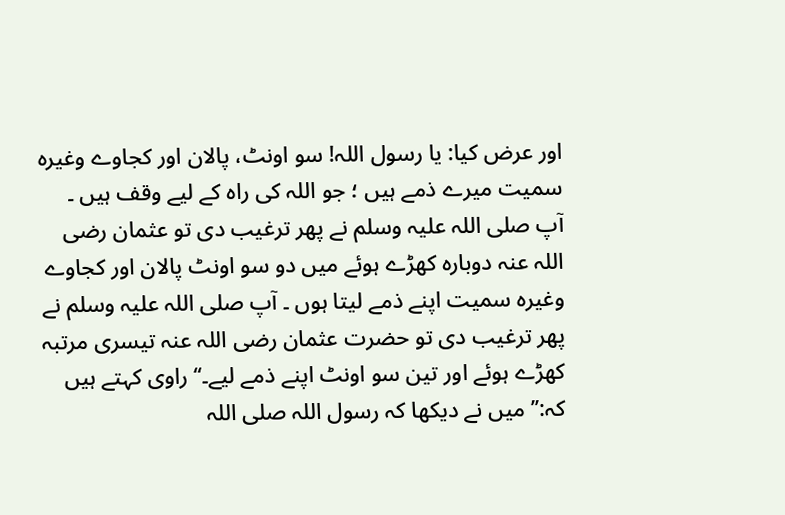اور عرض کیا: یا رسول اللہ! سو اونٹ، پالان اور کجاوے وغیرہ سمیت میرے ذمے ہیں ؛ جو اللہ کی راہ کے لیے وقف ہیں ۔ آپ صلی اللہ علیہ وسلم نے پھر ترغیب دی تو عثمان رضی اللہ عنہ دوبارہ کھڑے ہوئے میں دو سو اونٹ پالان اور کجاوے وغیرہ سمیت اپنے ذمے لیتا ہوں ۔ آپ صلی اللہ علیہ وسلم نے پھر ترغیب دی تو حضرت عثمان رضی اللہ عنہ تیسری مرتبہ کھڑے ہوئے اور تین سو اونٹ اپنے ذمے لیے۔‘‘ راوی کہتے ہیں کہ:’’ میں نے دیکھا کہ رسول اللہ صلی اللہ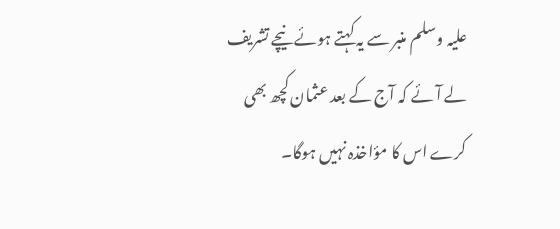علیہ وسلم منبر سے یہ کہتے ہوئے نیچے تشریف لے آئے کہ آج کے بعد عثمان کچھ بھی کرے اس کا مؤاخذہ نہیں ہوگا۔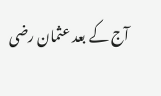آج کے بعد عثمان رضی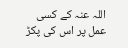اللہ عنہ کے کسی عمل پر اس کی پکڑ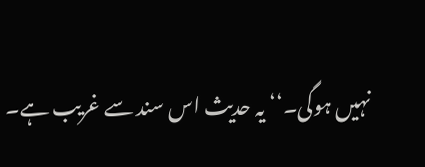نہیں ہوگی۔‘‘ یہ حدیث اس سند سے غریب ہے۔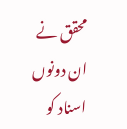محقق نے ان دونوں اسناد کو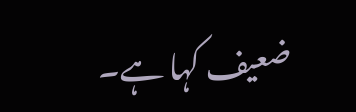ضعیف کہا ہے۔